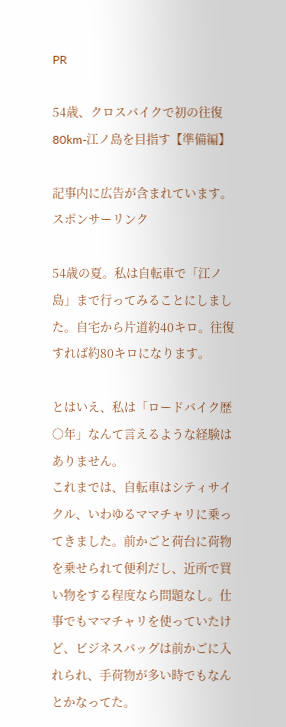PR

54歳、クロスバイクで初の往復80km-江ノ島を目指す【準備編】

記事内に広告が含まれています。
スポンサーリンク

54歳の夏。私は自転車で「江ノ島」まで行ってみることにしました。自宅から片道約40キロ。往復すれば約80キロになります。

とはいえ、私は「ロードバイク歴○年」なんて言えるような経験はありません。
これまでは、自転車はシティサイクル、いわゆるママチャリに乗ってきました。前かごと荷台に荷物を乗せられて便利だし、近所で買い物をする程度なら問題なし。仕事でもママチャリを使っていたけど、ビジネスバッグは前かごに入れられ、手荷物が多い時でもなんとかなってた。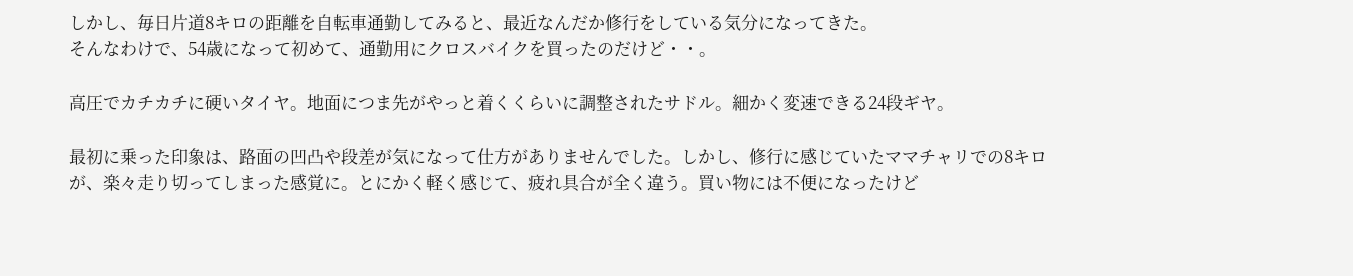しかし、毎日片道8キロの距離を自転車通勤してみると、最近なんだか修行をしている気分になってきた。
そんなわけで、54歳になって初めて、通勤用にクロスバイクを買ったのだけど・・。

高圧でカチカチに硬いタイヤ。地面につま先がやっと着くくらいに調整されたサドル。細かく変速できる24段ギヤ。

最初に乗った印象は、路面の凹凸や段差が気になって仕方がありませんでした。しかし、修行に感じていたママチャリでの8キロが、楽々走り切ってしまった感覚に。とにかく軽く感じて、疲れ具合が全く違う。買い物には不便になったけど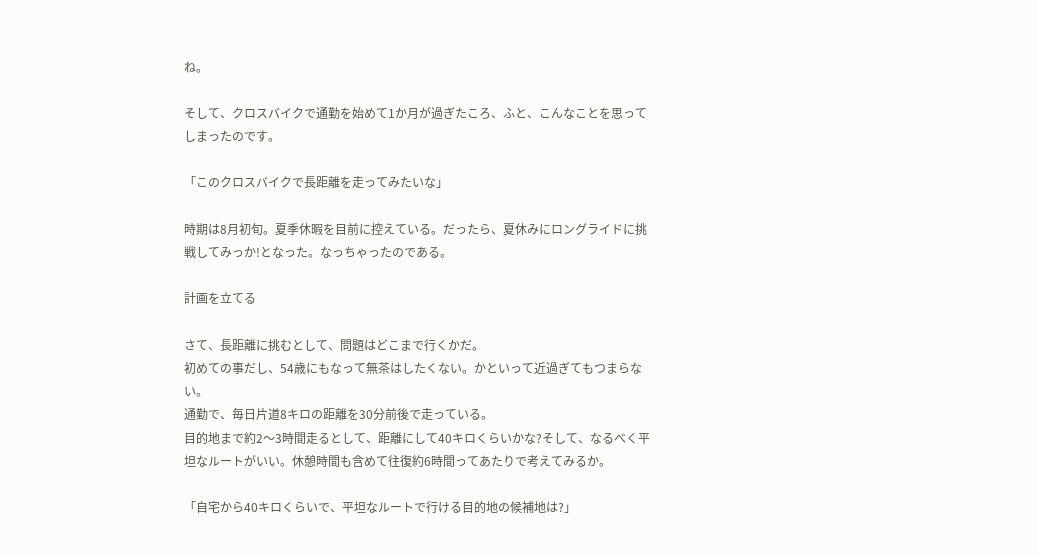ね。

そして、クロスバイクで通勤を始めて1か月が過ぎたころ、ふと、こんなことを思ってしまったのです。

「このクロスバイクで長距離を走ってみたいな」

時期は8月初旬。夏季休暇を目前に控えている。だったら、夏休みにロングライドに挑戦してみっか!となった。なっちゃったのである。

計画を立てる

さて、長距離に挑むとして、問題はどこまで行くかだ。
初めての事だし、54歳にもなって無茶はしたくない。かといって近過ぎてもつまらない。
通勤で、毎日片道8キロの距離を30分前後で走っている。
目的地まで約2〜3時間走るとして、距離にして40キロくらいかな?そして、なるべく平坦なルートがいい。休憩時間も含めて往復約6時間ってあたりで考えてみるか。

「自宅から40キロくらいで、平坦なルートで行ける目的地の候補地は?」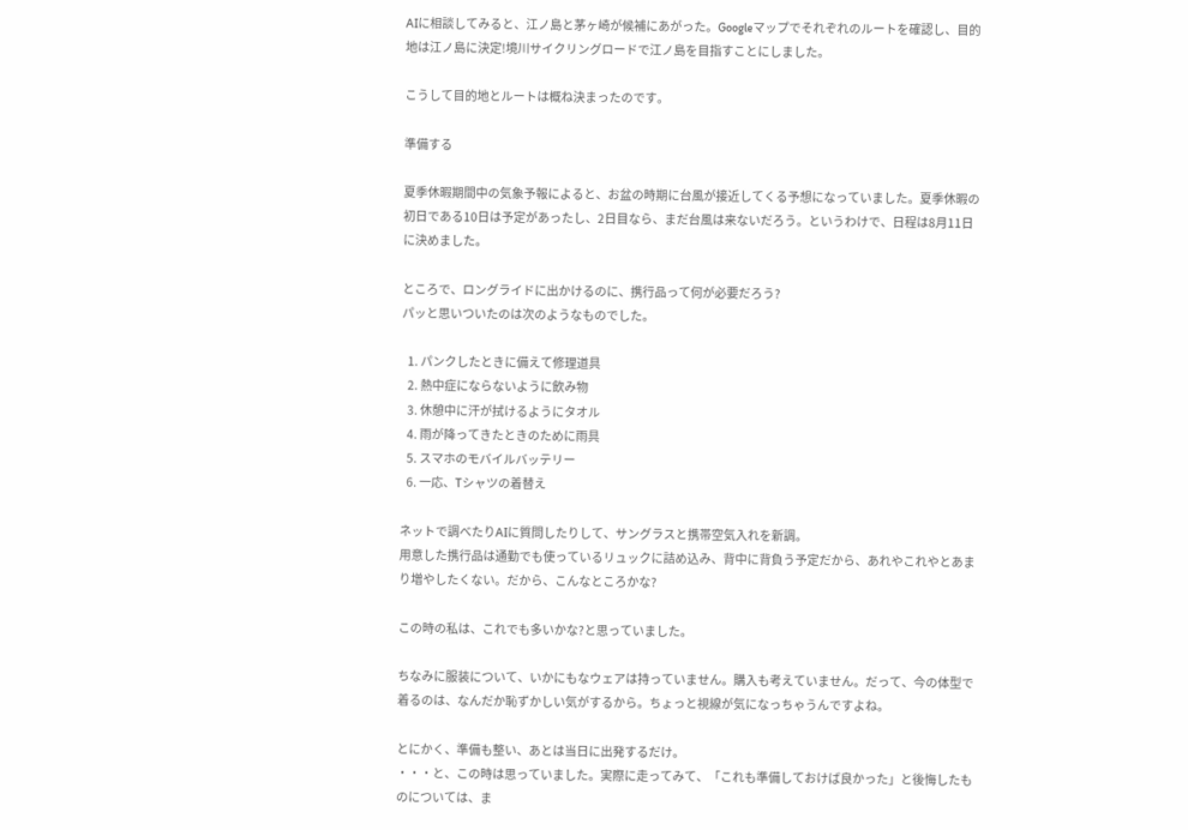AIに相談してみると、江ノ島と茅ヶ崎が候補にあがった。Googleマップでそれぞれのルートを確認し、目的地は江ノ島に決定!境川サイクリングロードで江ノ島を目指すことにしました。

こうして目的地とルートは概ね決まったのです。

準備する

夏季休暇期間中の気象予報によると、お盆の時期に台風が接近してくる予想になっていました。夏季休暇の初日である10日は予定があったし、2日目なら、まだ台風は来ないだろう。というわけで、日程は8月11日に決めました。

ところで、ロングライドに出かけるのに、携行品って何が必要だろう?
パッと思いついたのは次のようなものでした。

  1. パンクしたときに備えて修理道具
  2. 熱中症にならないように飲み物
  3. 休憩中に汗が拭けるようにタオル
  4. 雨が降ってきたときのために雨具
  5. スマホのモバイルバッテリー
  6. 一応、Tシャツの着替え

ネットで調べたりAIに質問したりして、サングラスと携帯空気入れを新調。
用意した携行品は通勤でも使っているリュックに詰め込み、背中に背負う予定だから、あれやこれやとあまり増やしたくない。だから、こんなところかな?

この時の私は、これでも多いかな?と思っていました。

ちなみに服装について、いかにもなウェアは持っていません。購入も考えていません。だって、今の体型で着るのは、なんだか恥ずかしい気がするから。ちょっと視線が気になっちゃうんですよね。

とにかく、準備も整い、あとは当日に出発するだけ。
・・・と、この時は思っていました。実際に走ってみて、「これも準備しておけば良かった」と後悔したものについては、ま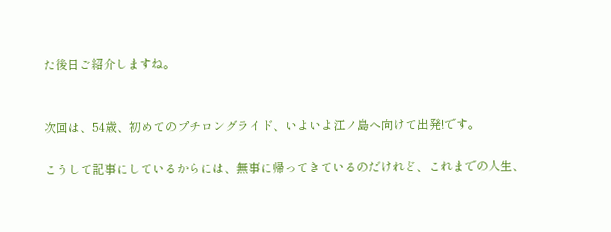た後日ご紹介しますね。


次回は、54歳、初めてのプチロングライド、いよいよ江ノ島へ向けて出発!です。

こうして記事にしているからには、無事に帰ってきているのだけれど、これまでの人生、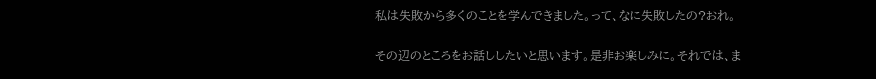私は失敗から多くのことを学んできました。って、なに失敗したの?おれ。

その辺のところをお話ししたいと思います。是非お楽しみに。それでは、ま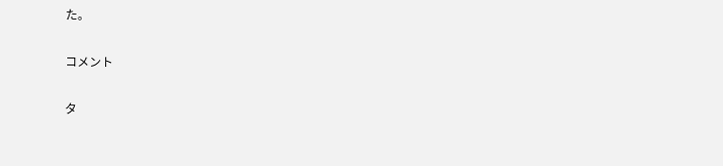た。

コメント

タ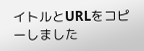イトルとURLをコピーしました